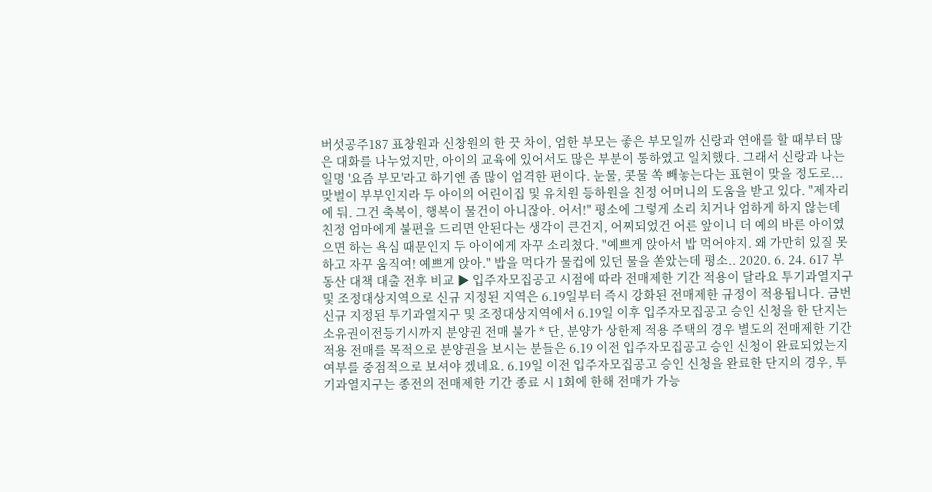버섯공주187 표창원과 신창원의 한 끗 차이, 엄한 부모는 좋은 부모일까 신랑과 연애를 할 때부터 많은 대화를 나누었지만, 아이의 교육에 있어서도 많은 부분이 통하였고 일치했다. 그래서 신랑과 나는 일명 '요즘 부모'라고 하기엔 좀 많이 엄격한 편이다. 눈물, 콧물 쏙 빼놓는다는 표현이 맞을 정도로... 맞벌이 부부인지라 두 아이의 어린이집 및 유치원 등하원을 친정 어머니의 도움을 받고 있다. "제자리에 둬. 그건 축복이, 행복이 물건이 아니잖아. 어서!" 평소에 그렇게 소리 치거나 엄하게 하지 않는데 친정 엄마에게 불편을 드리면 안된다는 생각이 큰건지, 어찌되었건 어른 앞이니 더 예의 바른 아이였으면 하는 욕심 때문인지 두 아이에게 자꾸 소리쳤다. "예쁘게 앉아서 밥 먹어야지. 왜 가만히 있질 못하고 자꾸 움직여! 예쁘게 앉아." 밥을 먹다가 물컵에 있던 물을 쏟았는데 평소.. 2020. 6. 24. 617 부동산 대책 대출 전후 비교 ▶ 입주자모집공고 시점에 따라 전매제한 기간 적용이 달라요 투기과열지구 및 조정대상지역으로 신규 지정된 지역은 6.19일부터 즉시 강화된 전매제한 규정이 적용됩니다. 금번 신규 지정된 투기과열지구 및 조정대상지역에서 6.19일 이후 입주자모집공고 승인 신청을 한 단지는 소유권이전등기시까지 분양권 전매 불가 * 단, 분양가 상한제 적용 주택의 경우 별도의 전매제한 기간 적용 전매를 목적으로 분양권을 보시는 분들은 6.19 이전 입주자모집공고 승인 신청이 완료되었는지 여부를 중점적으로 보셔야 겠네요. 6.19일 이전 입주자모집공고 승인 신청을 완료한 단지의 경우, 투기과열지구는 종전의 전매제한 기간 종료 시 1회에 한해 전매가 가능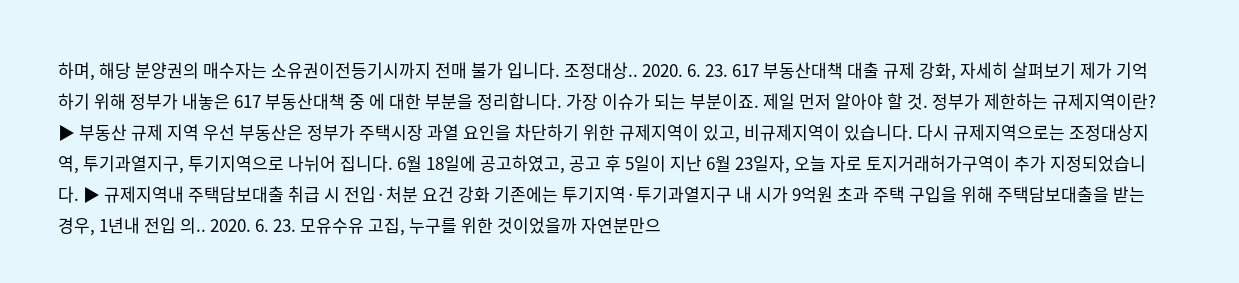하며, 해당 분양권의 매수자는 소유권이전등기시까지 전매 불가 입니다. 조정대상.. 2020. 6. 23. 617 부동산대책 대출 규제 강화, 자세히 살펴보기 제가 기억하기 위해 정부가 내놓은 617 부동산대책 중 에 대한 부분을 정리합니다. 가장 이슈가 되는 부분이죠. 제일 먼저 알아야 할 것. 정부가 제한하는 규제지역이란? ▶ 부동산 규제 지역 우선 부동산은 정부가 주택시장 과열 요인을 차단하기 위한 규제지역이 있고, 비규제지역이 있습니다. 다시 규제지역으로는 조정대상지역, 투기과열지구, 투기지역으로 나뉘어 집니다. 6월 18일에 공고하였고, 공고 후 5일이 지난 6월 23일자, 오늘 자로 토지거래허가구역이 추가 지정되었습니다. ▶ 규제지역내 주택담보대출 취급 시 전입·처분 요건 강화 기존에는 투기지역·투기과열지구 내 시가 9억원 초과 주택 구입을 위해 주택담보대출을 받는 경우, 1년내 전입 의.. 2020. 6. 23. 모유수유 고집, 누구를 위한 것이었을까 자연분만으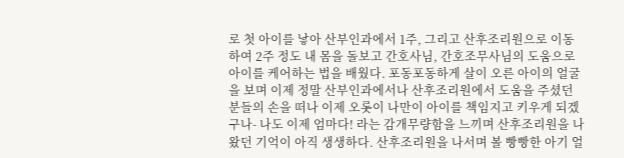로 첫 아이를 낳아 산부인과에서 1주, 그리고 산후조리원으로 이동하여 2주 정도 내 몸을 돌보고 간호사님, 간호조무사님의 도움으로 아이를 케어하는 법을 배웠다. 포동포동하게 살이 오른 아이의 얼굴을 보며 이제 정말 산부인과에서나 산후조리원에서 도움을 주셨던 분들의 손을 떠나 이제 오롯이 나만이 아이를 책임지고 키우게 되겠구나- 나도 이제 엄마다! 라는 감개무량함을 느끼며 산후조리원을 나왔던 기억이 아직 생생하다. 산후조리원을 나서며 볼 빵빵한 아기 얼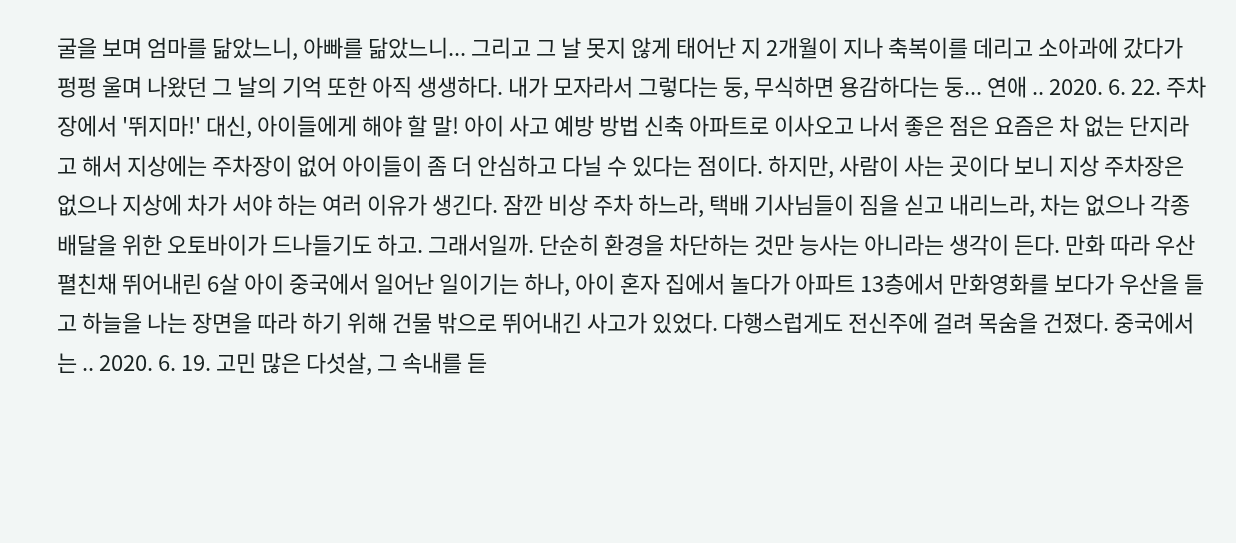굴을 보며 엄마를 닮았느니, 아빠를 닮았느니... 그리고 그 날 못지 않게 태어난 지 2개월이 지나 축복이를 데리고 소아과에 갔다가 펑펑 울며 나왔던 그 날의 기억 또한 아직 생생하다. 내가 모자라서 그렇다는 둥, 무식하면 용감하다는 둥... 연애 .. 2020. 6. 22. 주차장에서 '뛰지마!' 대신, 아이들에게 해야 할 말! 아이 사고 예방 방법 신축 아파트로 이사오고 나서 좋은 점은 요즘은 차 없는 단지라고 해서 지상에는 주차장이 없어 아이들이 좀 더 안심하고 다닐 수 있다는 점이다. 하지만, 사람이 사는 곳이다 보니 지상 주차장은 없으나 지상에 차가 서야 하는 여러 이유가 생긴다. 잠깐 비상 주차 하느라, 택배 기사님들이 짐을 싣고 내리느라, 차는 없으나 각종 배달을 위한 오토바이가 드나들기도 하고. 그래서일까. 단순히 환경을 차단하는 것만 능사는 아니라는 생각이 든다. 만화 따라 우산 펼친채 뛰어내린 6살 아이 중국에서 일어난 일이기는 하나, 아이 혼자 집에서 놀다가 아파트 13층에서 만화영화를 보다가 우산을 들고 하늘을 나는 장면을 따라 하기 위해 건물 밖으로 뛰어내긴 사고가 있었다. 다행스럽게도 전신주에 걸려 목숨을 건졌다. 중국에서는 .. 2020. 6. 19. 고민 많은 다섯살, 그 속내를 듣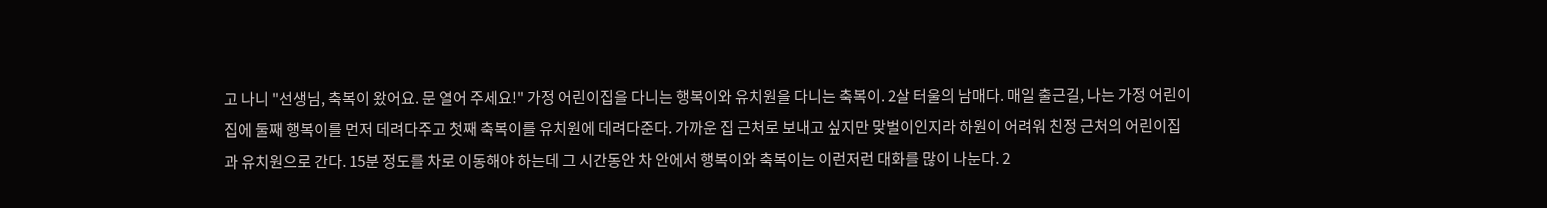고 나니 "선생님, 축복이 왔어요. 문 열어 주세요!" 가정 어린이집을 다니는 행복이와 유치원을 다니는 축복이. 2살 터울의 남매다. 매일 출근길, 나는 가정 어린이집에 둘째 행복이를 먼저 데려다주고 첫째 축복이를 유치원에 데려다준다. 가까운 집 근처로 보내고 싶지만 맞벌이인지라 하원이 어려워 친정 근처의 어린이집과 유치원으로 간다. 15분 정도를 차로 이동해야 하는데 그 시간동안 차 안에서 행복이와 축복이는 이런저런 대화를 많이 나눈다. 2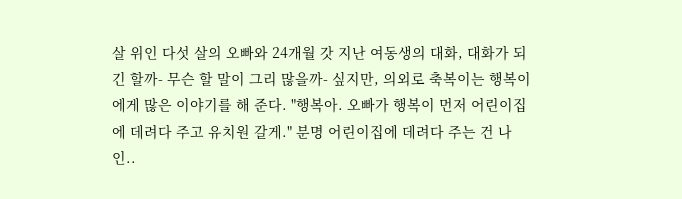살 위인 다섯 살의 오빠와 24개월 갓 지난 여동생의 대화, 대화가 되긴 할까- 무슨 할 말이 그리 많을까- 싶지만, 의외로 축복이는 행복이에게 많은 이야기를 해 준다. "행복아. 오빠가 행복이 먼저 어린이집에 데려다 주고 유치원 갈게." 분명 어린이집에 데려다 주는 건 나인..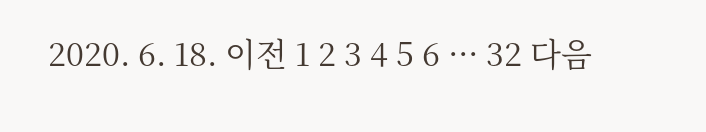2020. 6. 18. 이전 1 2 3 4 5 6 ··· 32 다음